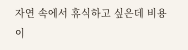자연 속에서 휴식하고 싶은데 비용이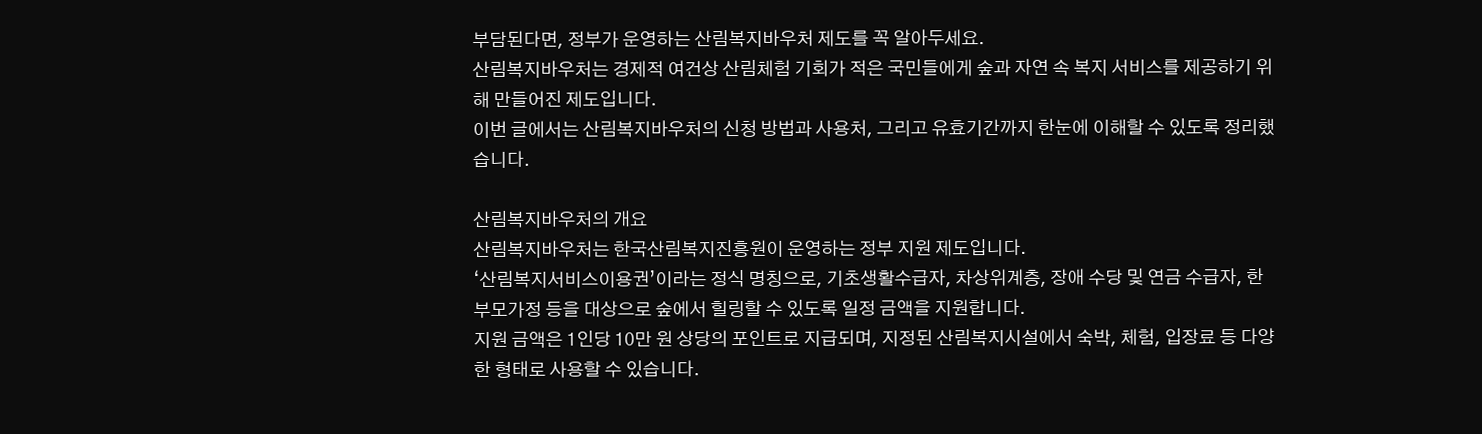부담된다면, 정부가 운영하는 산림복지바우처 제도를 꼭 알아두세요.
산림복지바우처는 경제적 여건상 산림체험 기회가 적은 국민들에게 숲과 자연 속 복지 서비스를 제공하기 위해 만들어진 제도입니다.
이번 글에서는 산림복지바우처의 신청 방법과 사용처, 그리고 유효기간까지 한눈에 이해할 수 있도록 정리했습니다.

산림복지바우처의 개요
산림복지바우처는 한국산림복지진흥원이 운영하는 정부 지원 제도입니다.
‘산림복지서비스이용권’이라는 정식 명칭으로, 기초생활수급자, 차상위계층, 장애 수당 및 연금 수급자, 한부모가정 등을 대상으로 숲에서 힐링할 수 있도록 일정 금액을 지원합니다.
지원 금액은 1인당 10만 원 상당의 포인트로 지급되며, 지정된 산림복지시설에서 숙박, 체험, 입장료 등 다양한 형태로 사용할 수 있습니다.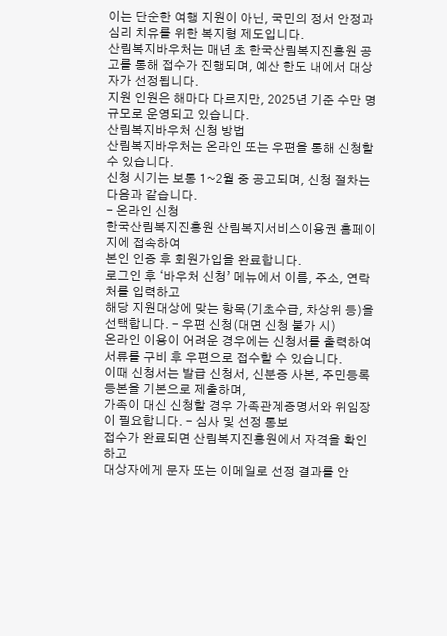이는 단순한 여행 지원이 아닌, 국민의 정서 안정과 심리 치유를 위한 복지형 제도입니다.
산림복지바우처는 매년 초 한국산림복지진흥원 공고를 통해 접수가 진행되며, 예산 한도 내에서 대상자가 선정됩니다.
지원 인원은 해마다 다르지만, 2025년 기준 수만 명 규모로 운영되고 있습니다.
산림복지바우처 신청 방법
산림복지바우처는 온라인 또는 우편을 통해 신청할 수 있습니다.
신청 시기는 보통 1~2월 중 공고되며, 신청 절차는 다음과 같습니다.
- 온라인 신청
한국산림복지진흥원 산림복지서비스이용권 홈페이지에 접속하여
본인 인증 후 회원가입을 완료합니다.
로그인 후 ‘바우처 신청’ 메뉴에서 이름, 주소, 연락처를 입력하고
해당 지원대상에 맞는 항목(기초수급, 차상위 등)을 선택합니다. - 우편 신청(대면 신청 불가 시)
온라인 이용이 어려운 경우에는 신청서를 출력하여
서류를 구비 후 우편으로 접수할 수 있습니다.
이때 신청서는 발급 신청서, 신분증 사본, 주민등록등본을 기본으로 제출하며,
가족이 대신 신청할 경우 가족관계증명서와 위임장이 필요합니다. - 심사 및 선정 통보
접수가 완료되면 산림복지진흥원에서 자격을 확인하고
대상자에게 문자 또는 이메일로 선정 결과를 안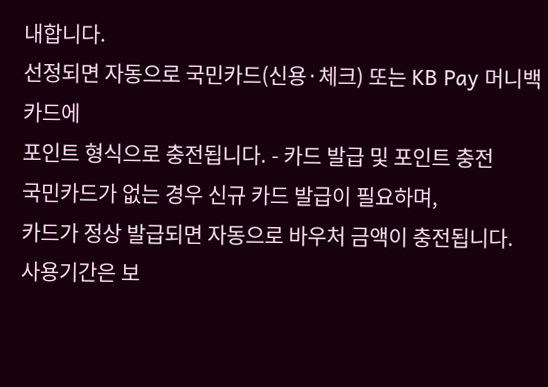내합니다.
선정되면 자동으로 국민카드(신용·체크) 또는 KB Pay 머니백 카드에
포인트 형식으로 충전됩니다. - 카드 발급 및 포인트 충전
국민카드가 없는 경우 신규 카드 발급이 필요하며,
카드가 정상 발급되면 자동으로 바우처 금액이 충전됩니다.
사용기간은 보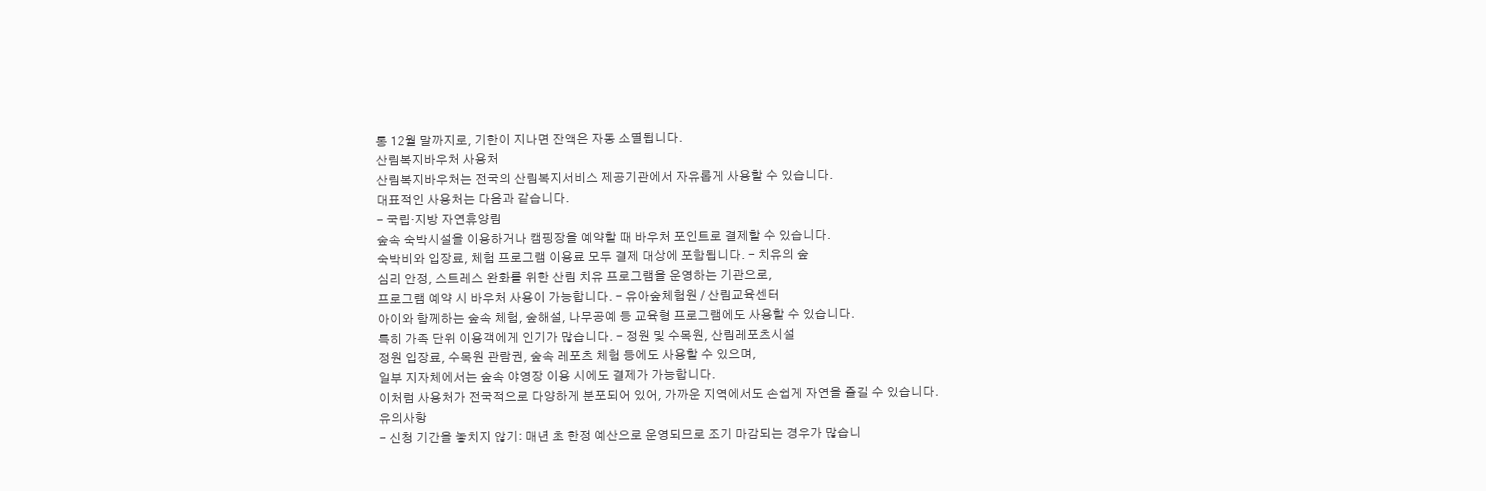통 12월 말까지로, 기한이 지나면 잔액은 자동 소멸됩니다.
산림복지바우처 사용처
산림복지바우처는 전국의 산림복지서비스 제공기관에서 자유롭게 사용할 수 있습니다.
대표적인 사용처는 다음과 같습니다.
- 국립·지방 자연휴양림
숲속 숙박시설을 이용하거나 캠핑장을 예약할 때 바우처 포인트로 결제할 수 있습니다.
숙박비와 입장료, 체험 프로그램 이용료 모두 결제 대상에 포함됩니다. - 치유의 숲
심리 안정, 스트레스 완화를 위한 산림 치유 프로그램을 운영하는 기관으로,
프로그램 예약 시 바우처 사용이 가능합니다. - 유아숲체험원 / 산림교육센터
아이와 함께하는 숲속 체험, 숲해설, 나무공예 등 교육형 프로그램에도 사용할 수 있습니다.
특히 가족 단위 이용객에게 인기가 많습니다. - 정원 및 수목원, 산림레포츠시설
정원 입장료, 수목원 관람권, 숲속 레포츠 체험 등에도 사용할 수 있으며,
일부 지자체에서는 숲속 야영장 이용 시에도 결제가 가능합니다.
이처럼 사용처가 전국적으로 다양하게 분포되어 있어, 가까운 지역에서도 손쉽게 자연을 즐길 수 있습니다.
유의사항
- 신청 기간을 놓치지 않기: 매년 초 한정 예산으로 운영되므로 조기 마감되는 경우가 많습니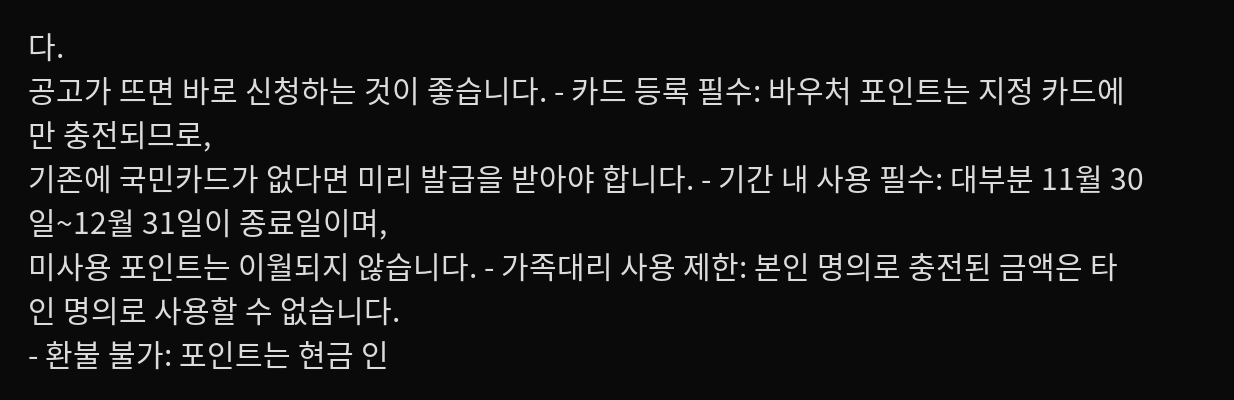다.
공고가 뜨면 바로 신청하는 것이 좋습니다. - 카드 등록 필수: 바우처 포인트는 지정 카드에만 충전되므로,
기존에 국민카드가 없다면 미리 발급을 받아야 합니다. - 기간 내 사용 필수: 대부분 11월 30일~12월 31일이 종료일이며,
미사용 포인트는 이월되지 않습니다. - 가족대리 사용 제한: 본인 명의로 충전된 금액은 타인 명의로 사용할 수 없습니다.
- 환불 불가: 포인트는 현금 인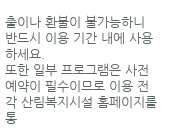출이나 환불이 불가능하니 반드시 이용 기간 내에 사용하세요.
또한 일부 프로그램은 사전 예약이 필수이므로 이용 전 각 산림복지시설 홈페이지를 통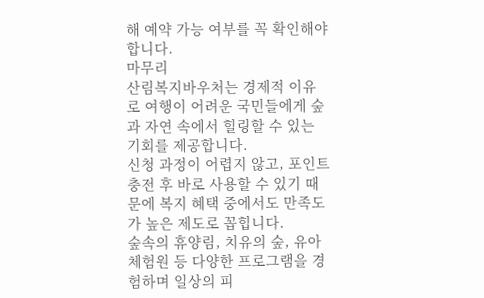해 예약 가능 여부를 꼭 확인해야 합니다.
마무리
산림복지바우처는 경제적 이유로 여행이 어려운 국민들에게 숲과 자연 속에서 힐링할 수 있는 기회를 제공합니다.
신청 과정이 어렵지 않고, 포인트 충전 후 바로 사용할 수 있기 때문에 복지 혜택 중에서도 만족도가 높은 제도로 꼽힙니다.
숲속의 휴양림, 치유의 숲, 유아체험원 등 다양한 프로그램을 경험하며 일상의 피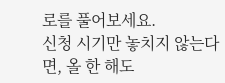로를 풀어보세요.
신청 시기만 놓치지 않는다면, 올 한 해도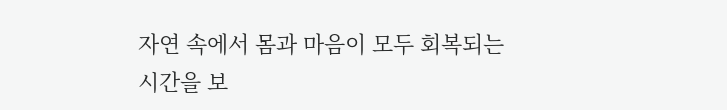자연 속에서 몸과 마음이 모두 회복되는 시간을 보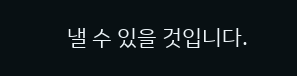낼 수 있을 것입니다.